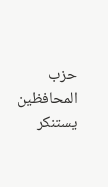حزب المحافظين يستنكر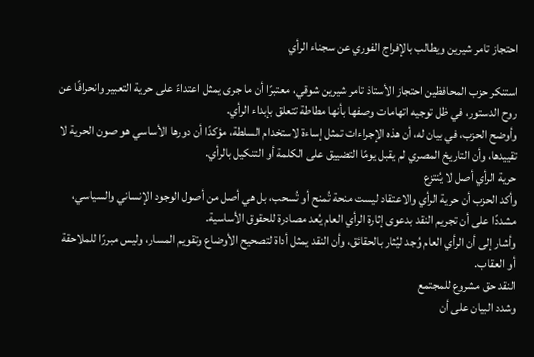احتجاز تامر شيرين ويطالب بالإفراج الفوري عن سجناء الرأي

استنكر حزب المحافظين احتجاز الأستاذ تامر شيرين شوقي، معتبرًا أن ما جرى يمثل اعتداءً على حرية التعبير وانحرافًا عن روح الدستور، في ظل توجيه اتهامات وصفها بأنها مطاطة تتعلق بإبداء الرأي.
وأوضح الحزب، في بيان له، أن هذه الإجراءات تمثل إساءة لاستخدام السلطة، مؤكدًا أن دورها الأساسي هو صون الحرية لا تقييدها، وأن التاريخ المصري لم يقبل يومًا التضييق على الكلمة أو التنكيل بالرأي.
حرية الرأي أصل لا يُنتزع
وأكد الحزب أن حرية الرأي والاعتقاد ليست منحة تُمنح أو تُسحب، بل هي أصل من أصول الوجود الإنساني والسياسي، مشددًا على أن تجريم النقد بدعوى إثارة الرأي العام يُعد مصادرة للحقوق الأساسية.
وأشار إلى أن الرأي العام وُجد ليُثار بالحقائق، وأن النقد يمثل أداة لتصحيح الأوضاع وتقويم المسار، وليس مبررًا للملاحقة أو العقاب.
النقد حق مشروع للمجتمع
وشدد البيان على أن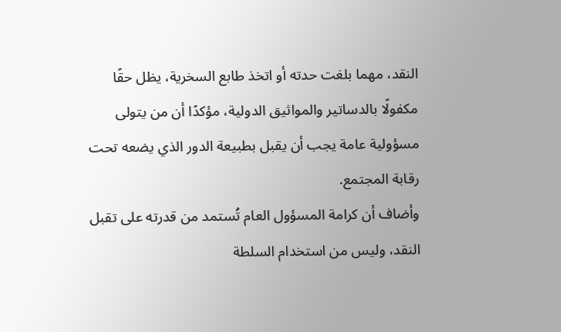النقد، مهما بلغت حدته أو اتخذ طابع السخرية، يظل حقًا مكفولًا بالدساتير والمواثيق الدولية، مؤكدًا أن من يتولى مسؤولية عامة يجب أن يقبل بطبيعة الدور الذي يضعه تحت رقابة المجتمع.
وأضاف أن كرامة المسؤول العام تُستمد من قدرته على تقبل النقد، وليس من استخدام السلطة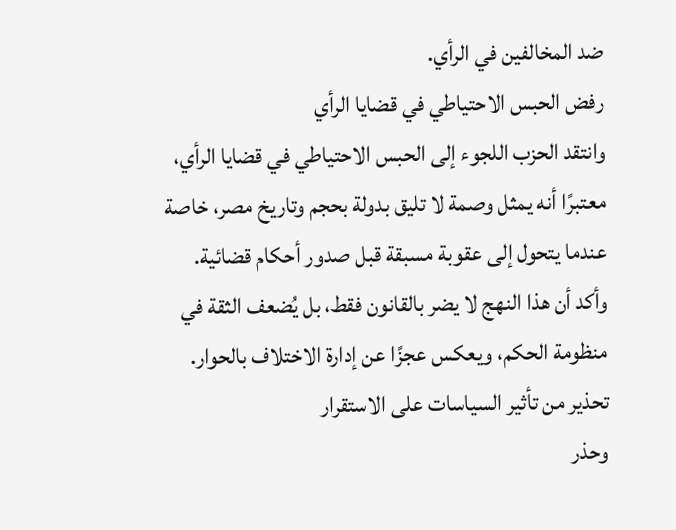ضد المخالفين في الرأي.
رفض الحبس الاحتياطي في قضايا الرأي
وانتقد الحزب اللجوء إلى الحبس الاحتياطي في قضايا الرأي، معتبرًا أنه يمثل وصمة لا تليق بدولة بحجم وتاريخ مصر، خاصة عندما يتحول إلى عقوبة مسبقة قبل صدور أحكام قضائية.
وأكد أن هذا النهج لا يضر بالقانون فقط، بل يُضعف الثقة في منظومة الحكم، ويعكس عجزًا عن إدارة الاختلاف بالحوار.
تحذير من تأثير السياسات على الاستقرار
وحذر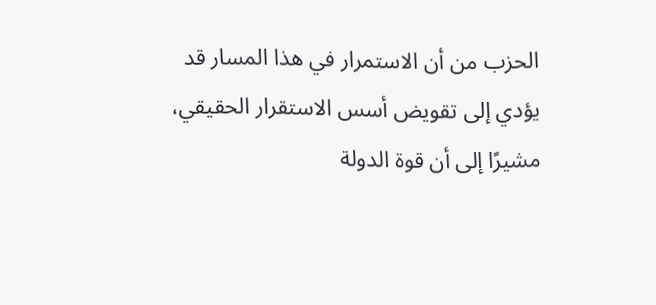الحزب من أن الاستمرار في هذا المسار قد يؤدي إلى تقويض أسس الاستقرار الحقيقي، مشيرًا إلى أن قوة الدولة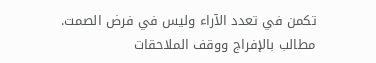تكمن في تعدد الآراء وليس في فرض الصمت.
مطالب بالإفراج ووقف الملاحقات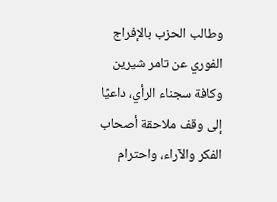وطالب الحزب بالإفراج الفوري عن تامر شيرين وكافة سجناء الرأي، داعيًا إلى وقف ملاحقة أصحاب الفكر والآراء، واحترام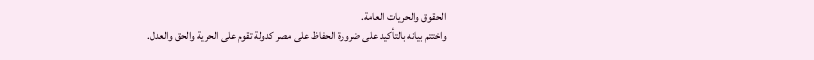الحقوق والحريات العامة.
واختتم بيانه بالتأكيد على ضرورة الحفاظ على مصر كدولة تقوم على الحرية والحق والعدل.